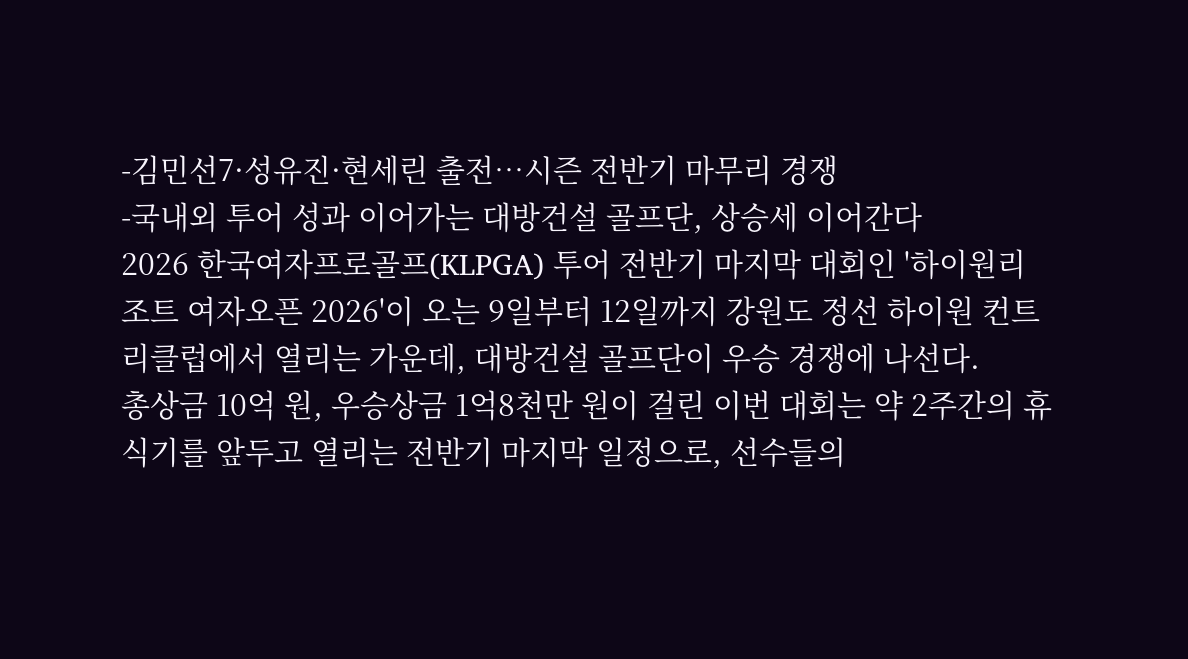-김민선7·성유진·현세린 출전…시즌 전반기 마무리 경쟁
-국내외 투어 성과 이어가는 대방건설 골프단, 상승세 이어간다
2026 한국여자프로골프(KLPGA) 투어 전반기 마지막 대회인 '하이원리조트 여자오픈 2026'이 오는 9일부터 12일까지 강원도 정선 하이원 컨트리클럽에서 열리는 가운데, 대방건설 골프단이 우승 경쟁에 나선다.
총상금 10억 원, 우승상금 1억8천만 원이 걸린 이번 대회는 약 2주간의 휴식기를 앞두고 열리는 전반기 마지막 일정으로, 선수들의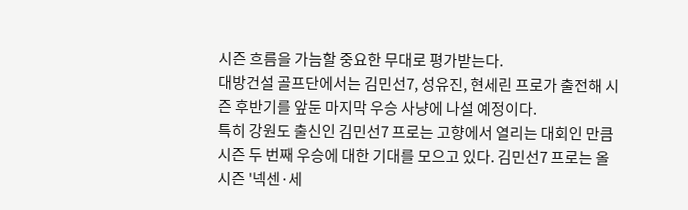시즌 흐름을 가늠할 중요한 무대로 평가받는다.
대방건설 골프단에서는 김민선7, 성유진, 현세린 프로가 출전해 시즌 후반기를 앞둔 마지막 우승 사냥에 나설 예정이다.
특히 강원도 출신인 김민선7 프로는 고향에서 열리는 대회인 만큼 시즌 두 번째 우승에 대한 기대를 모으고 있다. 김민선7 프로는 올 시즌 '넥센·세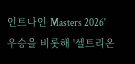인트나인 Masters 2026' 우승을 비롯해 '셀트리온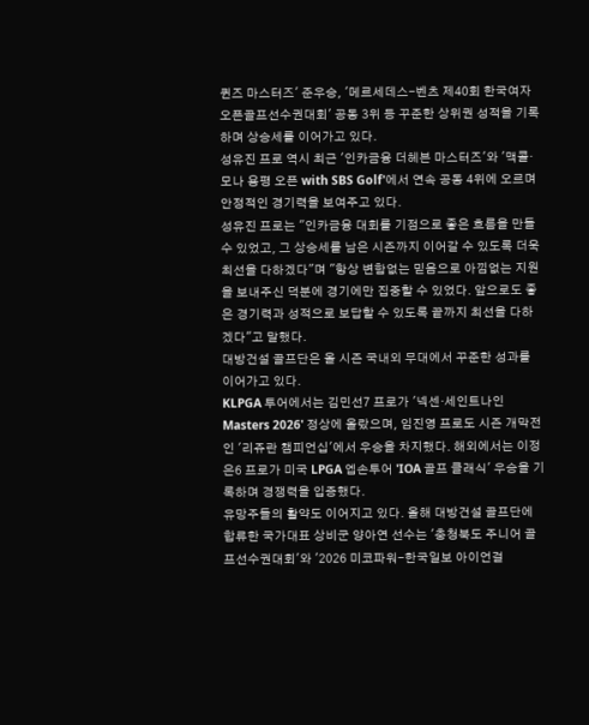퀸즈 마스터즈' 준우승, '메르세데스-벤츠 제40회 한국여자오픈골프선수권대회' 공동 3위 등 꾸준한 상위권 성적을 기록하며 상승세를 이어가고 있다.
성유진 프로 역시 최근 '인카금융 더헤븐 마스터즈'와 '맥콜·모나 용평 오픈 with SBS Golf'에서 연속 공동 4위에 오르며 안정적인 경기력을 보여주고 있다.
성유진 프로는 "인카금융 대회를 기점으로 좋은 흐름을 만들 수 있었고, 그 상승세를 남은 시즌까지 이어갈 수 있도록 더욱 최선을 다하겠다"며 "항상 변함없는 믿음으로 아낌없는 지원을 보내주신 덕분에 경기에만 집중할 수 있었다. 앞으로도 좋은 경기력과 성적으로 보답할 수 있도록 끝까지 최선을 다하겠다"고 말했다.
대방건설 골프단은 올 시즌 국내외 무대에서 꾸준한 성과를 이어가고 있다.
KLPGA 투어에서는 김민선7 프로가 '넥센·세인트나인 Masters 2026' 정상에 올랐으며, 임진영 프로도 시즌 개막전인 '리쥬란 챔피언십'에서 우승을 차지했다. 해외에서는 이정은6 프로가 미국 LPGA 엡손투어 'IOA 골프 클래식' 우승을 기록하며 경쟁력을 입증했다.
유망주들의 활약도 이어지고 있다. 올해 대방건설 골프단에 합류한 국가대표 상비군 양아연 선수는 '충청북도 주니어 골프선수권대회'와 '2026 미코파워-한국일보 아이언걸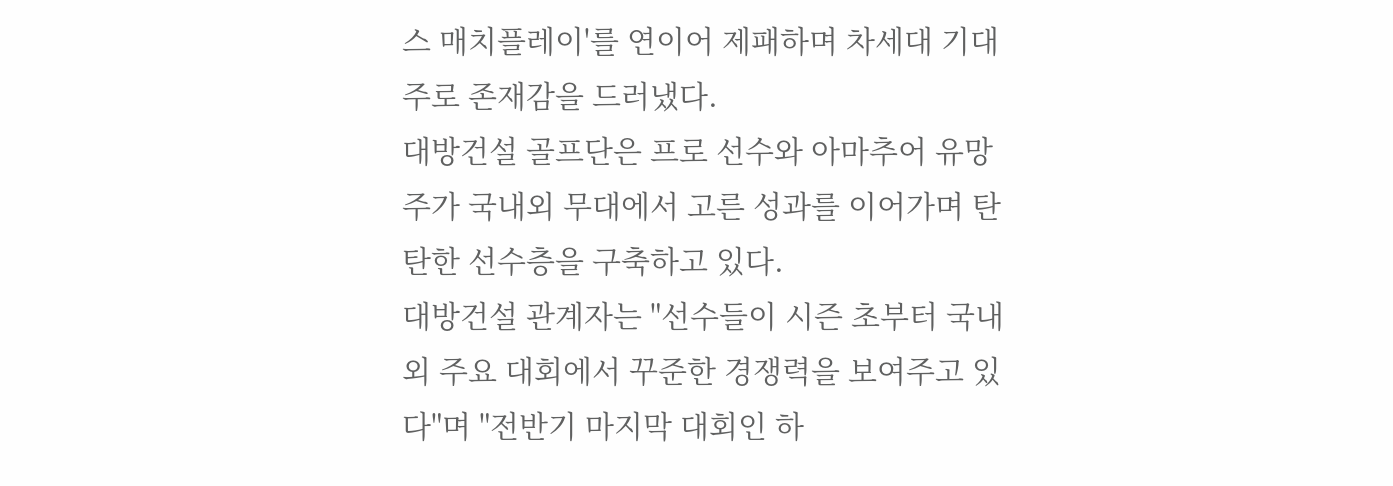스 매치플레이'를 연이어 제패하며 차세대 기대주로 존재감을 드러냈다.
대방건설 골프단은 프로 선수와 아마추어 유망주가 국내외 무대에서 고른 성과를 이어가며 탄탄한 선수층을 구축하고 있다.
대방건설 관계자는 "선수들이 시즌 초부터 국내외 주요 대회에서 꾸준한 경쟁력을 보여주고 있다"며 "전반기 마지막 대회인 하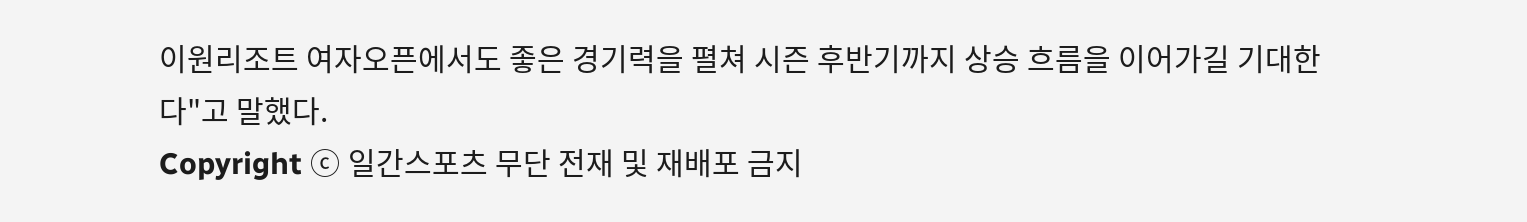이원리조트 여자오픈에서도 좋은 경기력을 펼쳐 시즌 후반기까지 상승 흐름을 이어가길 기대한다"고 말했다.
Copyright ⓒ 일간스포츠 무단 전재 및 재배포 금지